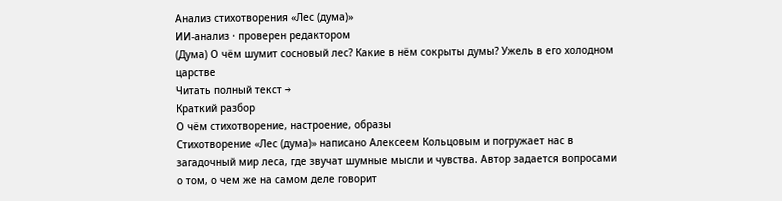Анализ стихотворения «Лес (дума)»
ИИ-анализ · проверен редактором
(Дума) О чём шумит сосновый лес? Какие в нём сокрыты думы? Ужель в его холодном царстве
Читать полный текст →
Краткий разбор
О чём стихотворение, настроение, образы
Стихотворение «Лес (дума)» написано Алексеем Кольцовым и погружает нас в загадочный мир леса, где звучат шумные мысли и чувства. Автор задается вопросами о том, о чем же на самом деле говорит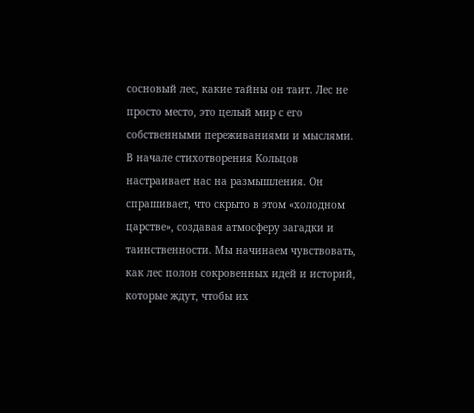сосновый лес, какие тайны он таит. Лес не просто место, это целый мир с его собственными переживаниями и мыслями.
В начале стихотворения Кольцов настраивает нас на размышления. Он спрашивает, что скрыто в этом «холодном царстве», создавая атмосферу загадки и таинственности. Мы начинаем чувствовать, как лес полон сокровенных идей и историй, которые ждут, чтобы их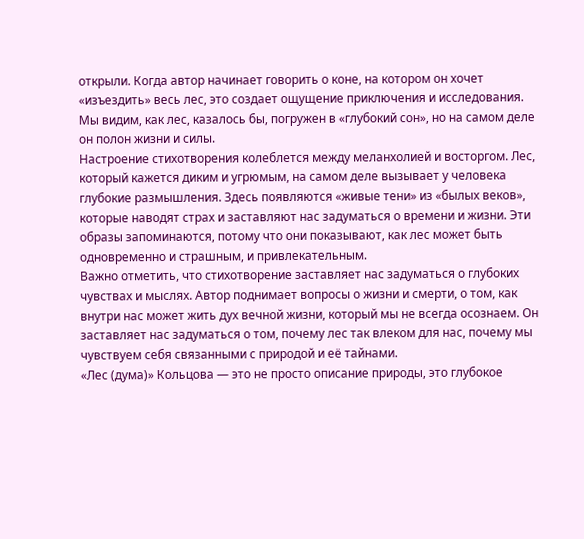открыли. Когда автор начинает говорить о коне, на котором он хочет «изъездить» весь лес, это создает ощущение приключения и исследования. Мы видим, как лес, казалось бы, погружен в «глубокий сон», но на самом деле он полон жизни и силы.
Настроение стихотворения колеблется между меланхолией и восторгом. Лес, который кажется диким и угрюмым, на самом деле вызывает у человека глубокие размышления. Здесь появляются «живые тени» из «былых веков», которые наводят страх и заставляют нас задуматься о времени и жизни. Эти образы запоминаются, потому что они показывают, как лес может быть одновременно и страшным, и привлекательным.
Важно отметить, что стихотворение заставляет нас задуматься о глубоких чувствах и мыслях. Автор поднимает вопросы о жизни и смерти, о том, как внутри нас может жить дух вечной жизни, который мы не всегда осознаем. Он заставляет нас задуматься о том, почему лес так влеком для нас, почему мы чувствуем себя связанными с природой и её тайнами.
«Лес (дума)» Кольцова — это не просто описание природы, это глубокое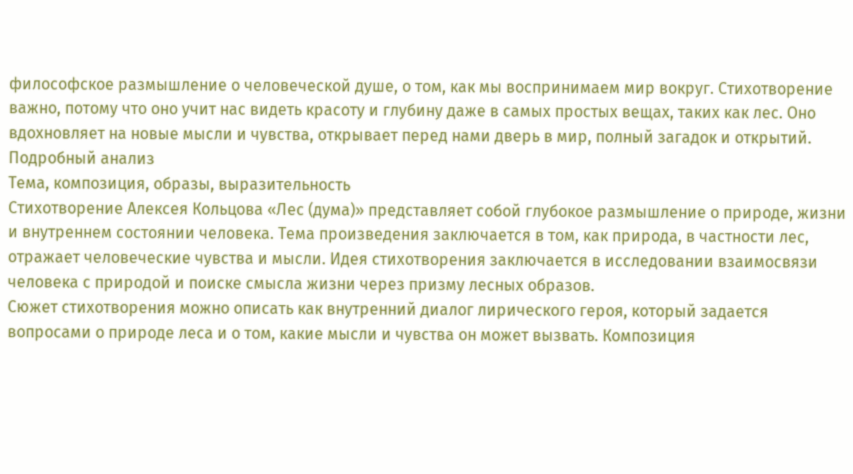философское размышление о человеческой душе, о том, как мы воспринимаем мир вокруг. Стихотворение важно, потому что оно учит нас видеть красоту и глубину даже в самых простых вещах, таких как лес. Оно вдохновляет на новые мысли и чувства, открывает перед нами дверь в мир, полный загадок и открытий.
Подробный анализ
Тема, композиция, образы, выразительность
Стихотворение Алексея Кольцова «Лес (дума)» представляет собой глубокое размышление о природе, жизни и внутреннем состоянии человека. Тема произведения заключается в том, как природа, в частности лес, отражает человеческие чувства и мысли. Идея стихотворения заключается в исследовании взаимосвязи человека с природой и поиске смысла жизни через призму лесных образов.
Сюжет стихотворения можно описать как внутренний диалог лирического героя, который задается вопросами о природе леса и о том, какие мысли и чувства он может вызвать. Композиция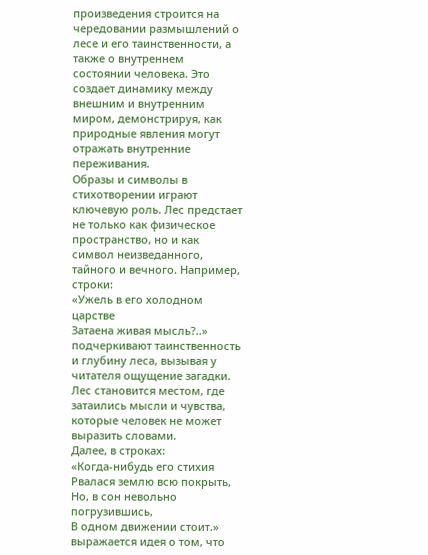произведения строится на чередовании размышлений о лесе и его таинственности, а также о внутреннем состоянии человека. Это создает динамику между внешним и внутренним миром, демонстрируя, как природные явления могут отражать внутренние переживания.
Образы и символы в стихотворении играют ключевую роль. Лес предстает не только как физическое пространство, но и как символ неизведанного, тайного и вечного. Например, строки:
«Ужель в его холодном царстве
Затаена живая мысль?..»
подчеркивают таинственность и глубину леса, вызывая у читателя ощущение загадки. Лес становится местом, где затаились мысли и чувства, которые человек не может выразить словами.
Далее, в строках:
«Когда-нибудь его стихия
Рвалася землю всю покрыть,
Но, в сон невольно погрузившись,
В одном движении стоит.»
выражается идея о том, что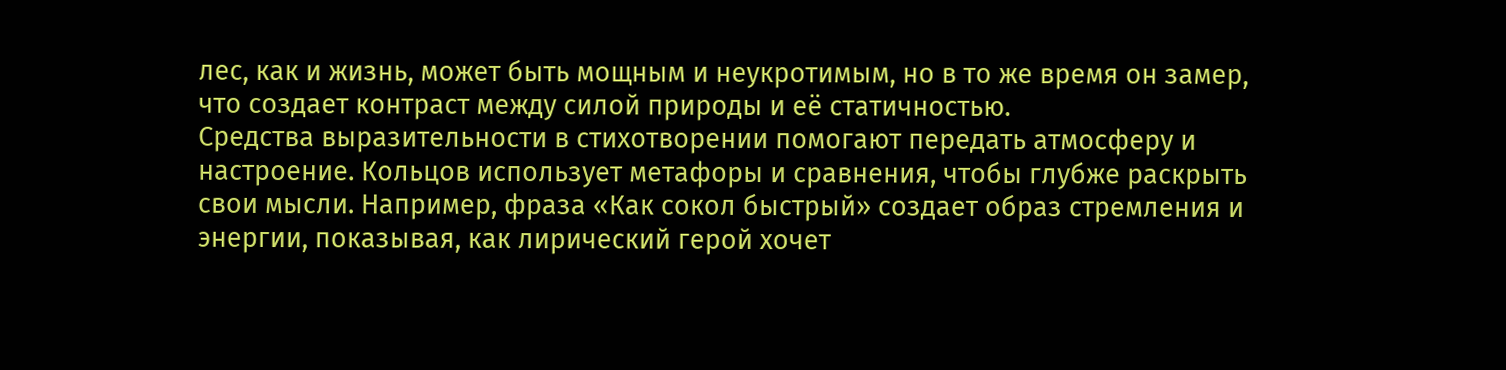лес, как и жизнь, может быть мощным и неукротимым, но в то же время он замер, что создает контраст между силой природы и её статичностью.
Средства выразительности в стихотворении помогают передать атмосферу и настроение. Кольцов использует метафоры и сравнения, чтобы глубже раскрыть свои мысли. Например, фраза «Как сокол быстрый» создает образ стремления и энергии, показывая, как лирический герой хочет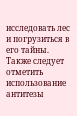исследовать лес и погрузиться в его тайны.
Также следует отметить использование антитезы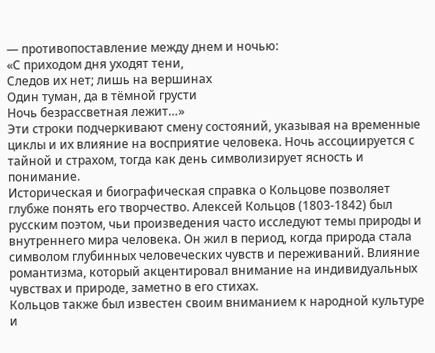— противопоставление между днем и ночью:
«С приходом дня уходят тени,
Следов их нет; лишь на вершинах
Один туман, да в тёмной грусти
Ночь безрассветная лежит…»
Эти строки подчеркивают смену состояний, указывая на временные циклы и их влияние на восприятие человека. Ночь ассоциируется с тайной и страхом, тогда как день символизирует ясность и понимание.
Историческая и биографическая справка о Кольцове позволяет глубже понять его творчество. Алексей Кольцов (1803-1842) был русским поэтом, чьи произведения часто исследуют темы природы и внутреннего мира человека. Он жил в период, когда природа стала символом глубинных человеческих чувств и переживаний. Влияние романтизма, который акцентировал внимание на индивидуальных чувствах и природе, заметно в его стихах.
Кольцов также был известен своим вниманием к народной культуре и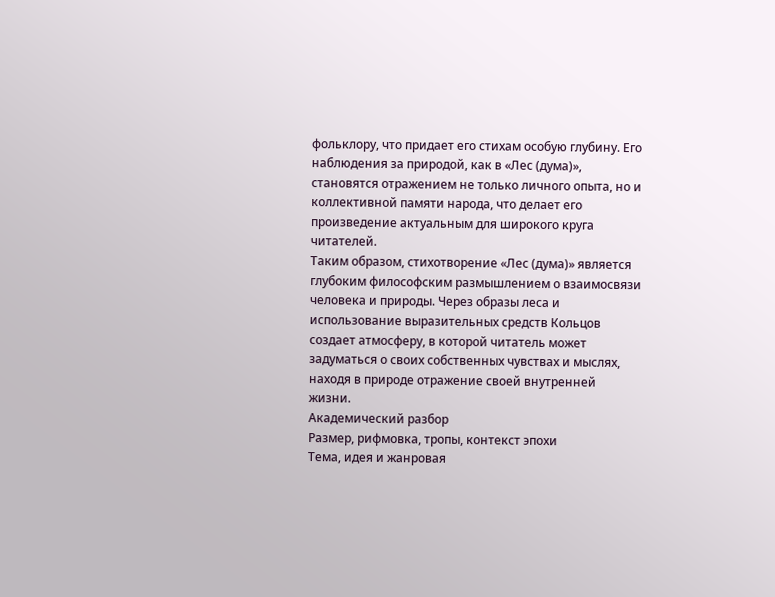фольклору, что придает его стихам особую глубину. Его наблюдения за природой, как в «Лес (дума)», становятся отражением не только личного опыта, но и коллективной памяти народа, что делает его произведение актуальным для широкого круга читателей.
Таким образом, стихотворение «Лес (дума)» является глубоким философским размышлением о взаимосвязи человека и природы. Через образы леса и использование выразительных средств Кольцов создает атмосферу, в которой читатель может задуматься о своих собственных чувствах и мыслях, находя в природе отражение своей внутренней жизни.
Академический разбор
Размер, рифмовка, тропы, контекст эпохи
Тема, идея и жанровая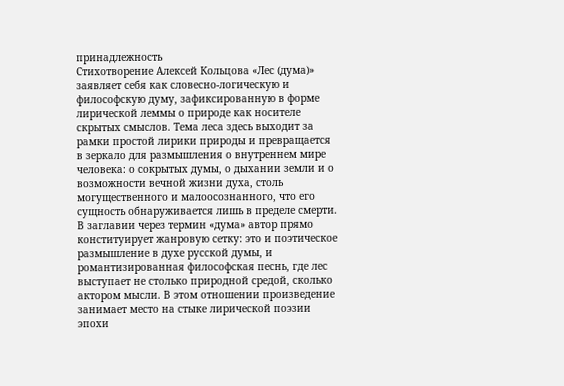принадлежность
Стихотворение Алексей Кольцова «Лес (дума)» заявляет себя как словесно-логическую и философскую думу, зафиксированную в форме лирической леммы о природе как носителе скрытых смыслов. Тема леса здесь выходит за рамки простой лирики природы и превращается в зеркало для размышления о внутреннем мире человека: о сокрытых думы, о дыхании земли и о возможности вечной жизни духа, столь могущественного и малоосознанного, что его сущность обнаруживается лишь в пределе смерти. В заглавии через термин «дума» автор прямо конституирует жанровую сетку: это и поэтическое размышление в духе русской думы, и романтизированная философская песнь, где лес выступает не столько природной средой, сколько актором мысли. В этом отношении произведение занимает место на стыке лирической поэзии эпохи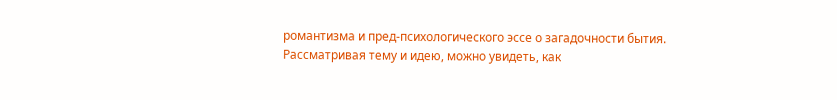романтизма и пред-психологического эссе о загадочности бытия. Рассматривая тему и идею, можно увидеть, как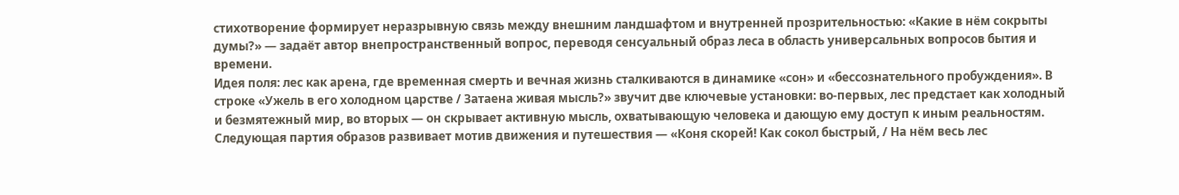стихотворение формирует неразрывную связь между внешним ландшафтом и внутренней прозрительностью: «Какие в нём сокрыты думы?» — задаёт автор внепространственный вопрос, переводя сенсуальный образ леса в область универсальных вопросов бытия и времени.
Идея поля: лес как арена, где временная смерть и вечная жизнь сталкиваются в динамике «сон» и «бессознательного пробуждения». В строке «Ужель в его холодном царстве / Затаена живая мысль?» звучит две ключевые установки: во‑первых, лес предстает как холодный и безмятежный мир, во вторых — он скрывает активную мысль, охватывающую человека и дающую ему доступ к иным реальностям. Следующая партия образов развивает мотив движения и путешествия — «Коня скорей! Как сокол быстрый, / На нём весь лес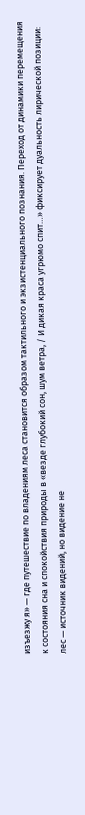изъезжу я» — где путешествие по владениям леса становится образом тактильного и экзистенциального познания. Переход от динамики перемещения к состояния сна и спокойствия природы в «везде глубокий сон, шум ветра, / И дикая краса угрюмо спит…» фиксирует дуальность лирической позиции: лес — источник видений, но видение не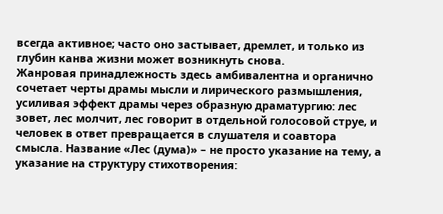всегда активное; часто оно застывает, дремлет, и только из глубин канва жизни может возникнуть снова.
Жанровая принадлежность здесь амбивалентна и органично сочетает черты драмы мысли и лирического размышления, усиливая эффект драмы через образную драматургию: лес зовет, лес молчит, лес говорит в отдельной голосовой струе, и человек в ответ превращается в слушателя и соавтора смысла. Название «Лес (дума)» – не просто указание на тему, а указание на структуру стихотворения: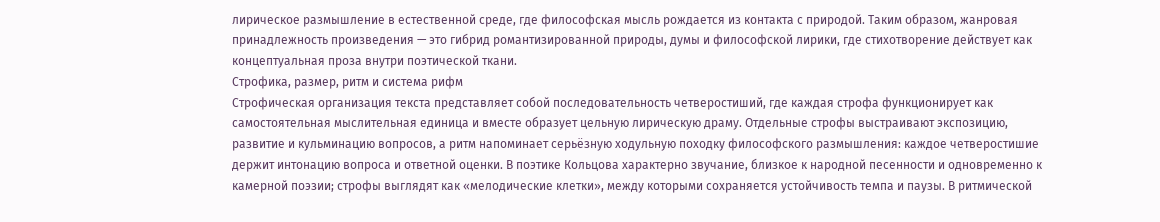лирическое размышление в естественной среде, где философская мысль рождается из контакта с природой. Таким образом, жанровая принадлежность произведения — это гибрид романтизированной природы, думы и философской лирики, где стихотворение действует как концептуальная проза внутри поэтической ткани.
Строфика, размер, ритм и система рифм
Строфическая организация текста представляет собой последовательность четверостиший, где каждая строфа функционирует как самостоятельная мыслительная единица и вместе образует цельную лирическую драму. Отдельные строфы выстраивают экспозицию, развитие и кульминацию вопросов, а ритм напоминает серьёзную ходульную походку философского размышления: каждое четверостишие держит интонацию вопроса и ответной оценки. В поэтике Кольцова характерно звучание, близкое к народной песенности и одновременно к камерной поэзии; строфы выглядят как «мелодические клетки», между которыми сохраняется устойчивость темпа и паузы. В ритмической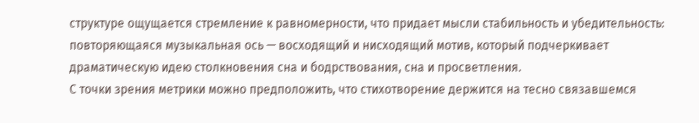структуре ощущается стремление к равномерности, что придает мысли стабильность и убедительность: повторяющаяся музыкальная ось — восходящий и нисходящий мотив, который подчеркивает драматическую идею столкновения сна и бодрствования, сна и просветления.
С точки зрения метрики можно предположить, что стихотворение держится на тесно связавшемся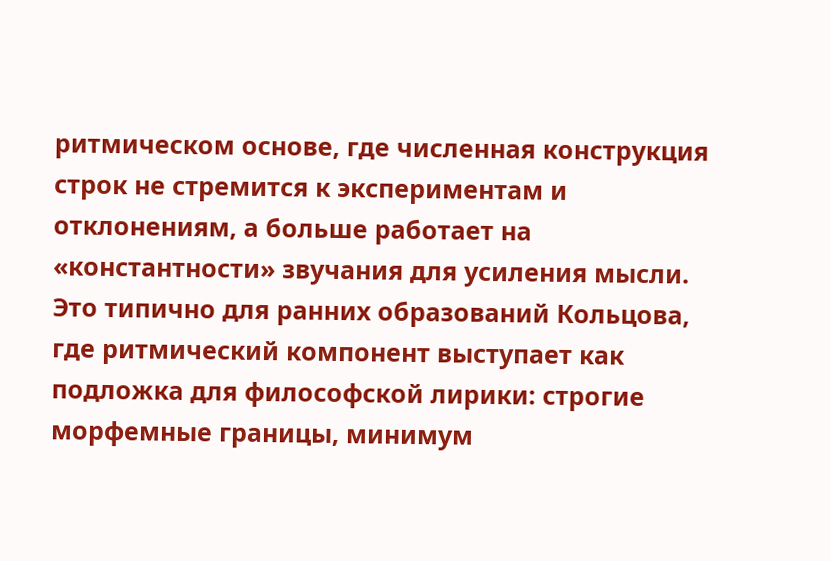ритмическом основе, где численная конструкция строк не стремится к экспериментам и отклонениям, а больше работает на «константности» звучания для усиления мысли. Это типично для ранних образований Кольцова, где ритмический компонент выступает как подложка для философской лирики: строгие морфемные границы, минимум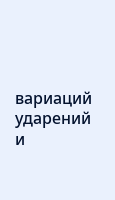вариаций ударений и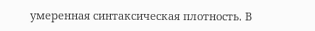умеренная синтаксическая плотность. В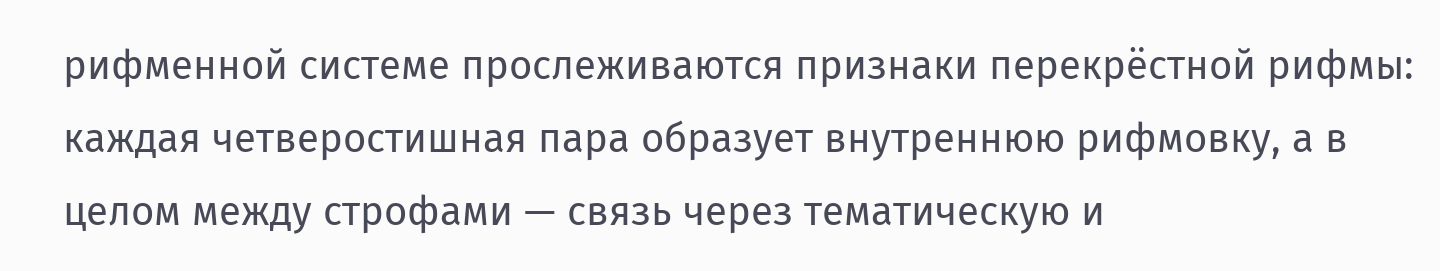рифменной системе прослеживаются признаки перекрёстной рифмы: каждая четверостишная пара образует внутреннюю рифмовку, а в целом между строфами — связь через тематическую и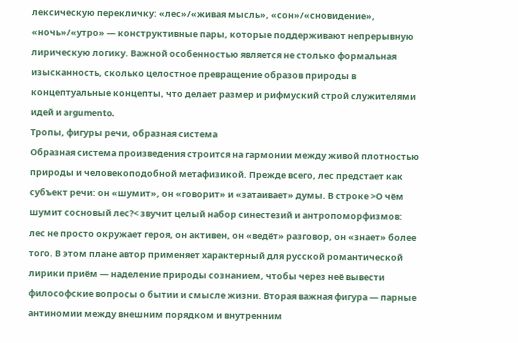лексическую перекличку: «лес»/«живая мысль», «сон»/«сновидение», «ночь»/«утро» — конструктивные пары, которые поддерживают непрерывную лирическую логику. Важной особенностью является не столько формальная изысканность, сколько целостное превращение образов природы в концептуальные концепты, что делает размер и рифмуский строй служителями идей и argumento.
Тропы, фигуры речи, образная система
Образная система произведения строится на гармонии между живой плотностью природы и человекоподобной метафизикой. Прежде всего, лес предстает как субъект речи: он «шумит», он «говорит» и «затаивает» думы. В строке >О чём шумит сосновый лес?< звучит целый набор синестезий и антропоморфизмов: лес не просто окружает героя, он активен, он «ведёт» разговор, он «знает» более того. В этом плане автор применяет характерный для русской романтической лирики приём — наделение природы сознанием, чтобы через неё вывести философские вопросы о бытии и смысле жизни. Вторая важная фигура — парные антиномии между внешним порядком и внутренним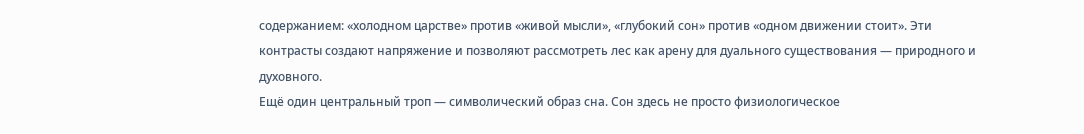содержанием: «холодном царстве» против «живой мысли», «глубокий сон» против «одном движении стоит». Эти контрасты создают напряжение и позволяют рассмотреть лес как арену для дуального существования — природного и духовного.
Ещё один центральный троп — символический образ сна. Сон здесь не просто физиологическое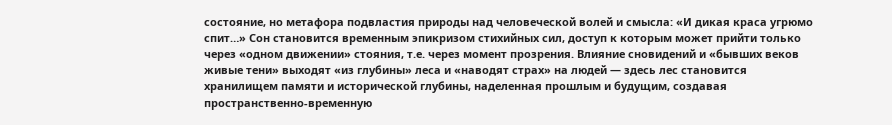состояние, но метафора подвластия природы над человеческой волей и смысла: «И дикая краса угрюмо спит…» Сон становится временным эпикризом стихийных сил, доступ к которым может прийти только через «одном движении» стояния, т.е. через момент прозрения. Влияние сновидений и «бывших веков живые тени» выходят «из глубины» леса и «наводят страх» на людей — здесь лес становится хранилищем памяти и исторической глубины, наделенная прошлым и будущим, создавая пространственно-временную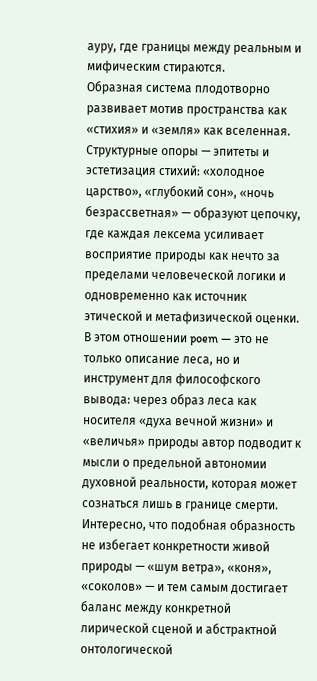ауру, где границы между реальным и мифическим стираются.
Образная система плодотворно развивает мотив пространства как «стихия» и «земля» как вселенная. Структурные опоры — эпитеты и эстетизация стихий: «холодное царство», «глубокий сон», «ночь безрассветная» — образуют цепочку, где каждая лексема усиливает восприятие природы как нечто за пределами человеческой логики и одновременно как источник этической и метафизической оценки. В этом отношении poem — это не только описание леса, но и инструмент для философского вывода: через образ леса как носителя «духа вечной жизни» и «величья» природы автор подводит к мысли о предельной автономии духовной реальности, которая может сознаться лишь в границе смерти. Интересно, что подобная образность не избегает конкретности живой природы — «шум ветра», «коня», «соколов» — и тем самым достигает баланс между конкретной лирической сценой и абстрактной онтологической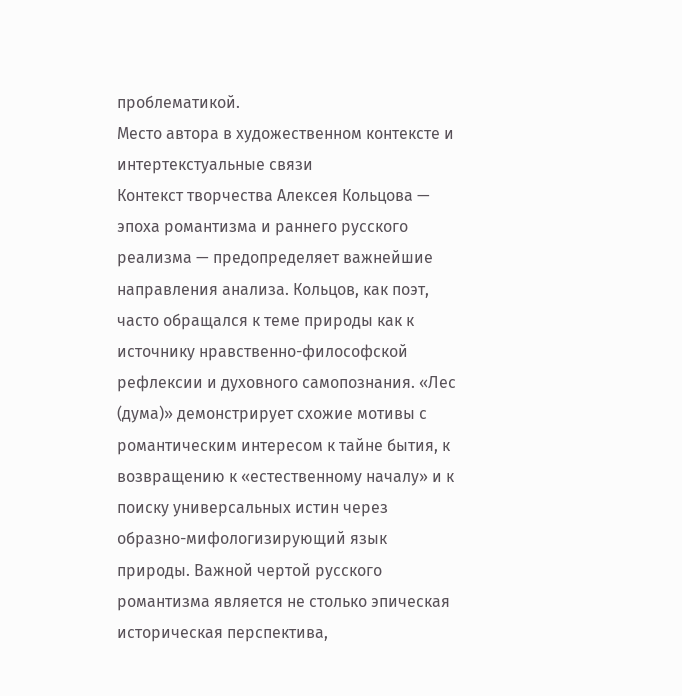проблематикой.
Место автора в художественном контексте и интертекстуальные связи
Контекст творчества Алексея Кольцова — эпоха романтизма и раннего русского реализма — предопределяет важнейшие направления анализа. Кольцов, как поэт, часто обращался к теме природы как к источнику нравственно-философской рефлексии и духовного самопознания. «Лес (дума)» демонстрирует схожие мотивы с романтическим интересом к тайне бытия, к возвращению к «естественному началу» и к поиску универсальных истин через образно-мифологизирующий язык природы. Важной чертой русского романтизма является не столько эпическая историческая перспектива,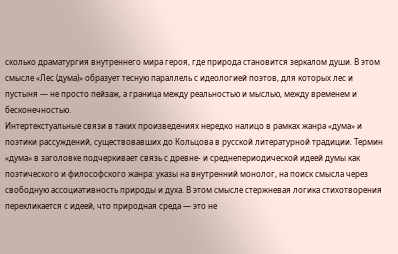сколько драматургия внутреннего мира героя, где природа становится зеркалом души. В этом смысле «Лес (дума)» образует тесную параллель с идеологией поэтов, для которых лес и пустыня — не просто пейзаж, а граница между реальностью и мыслью, между временем и бесконечностью.
Интертекстуальные связи в таких произведениях нередко налицо в рамках жанра «дума» и поэтики рассуждений, существовавших до Кольцова в русской литературной традиции. Термин «дума» в заголовке подчеркивает связь с древне- и среднепериодической идеей думы как поэтического и философского жанра: указы на внутренний монолог, на поиск смысла через свободную ассоциативность природы и духа. В этом смысле стержневая логика стихотворения перекликается с идеей, что природная среда — это не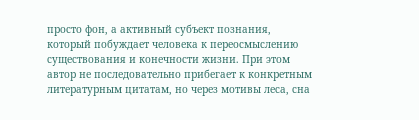просто фон, а активный субъект познания, который побуждает человека к переосмыслению существования и конечности жизни. При этом автор не последовательно прибегает к конкретным литературным цитатам, но через мотивы леса, сна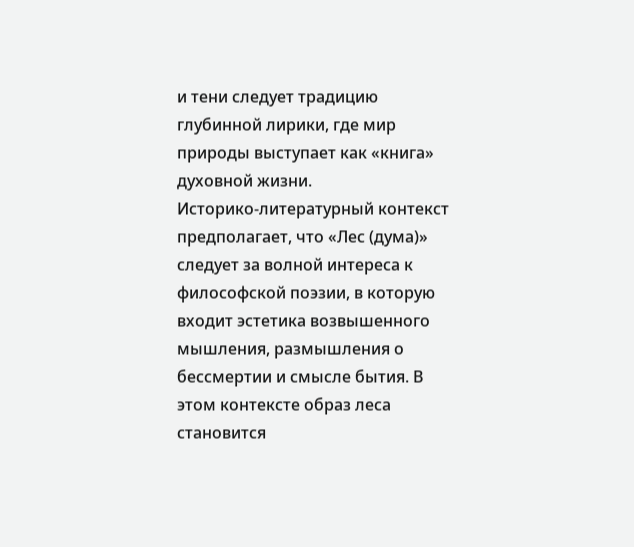и тени следует традицию глубинной лирики, где мир природы выступает как «книга» духовной жизни.
Историко-литературный контекст предполагает, что «Лес (дума)» следует за волной интереса к философской поэзии, в которую входит эстетика возвышенного мышления, размышления о бессмертии и смысле бытия. В этом контексте образ леса становится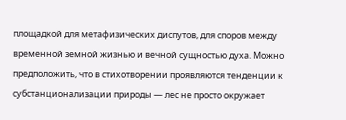площадкой для метафизических диспутов, для споров между временной земной жизнью и вечной сущностью духа. Можно предположить, что в стихотворении проявляются тенденции к субстанционализации природы — лес не просто окружает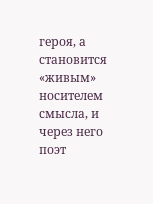героя, а становится «живым» носителем смысла, и через него поэт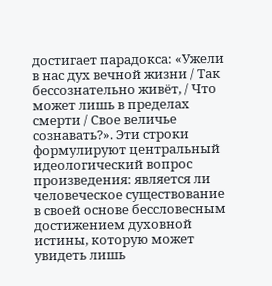достигает парадокса: «Ужели в нас дух вечной жизни / Так бессознательно живёт, / Что может лишь в пределах смерти / Свое величье сознавать?». Эти строки формулируют центральный идеологический вопрос произведения: является ли человеческое существование в своей основе бессловесным достижением духовной истины, которую может увидеть лишь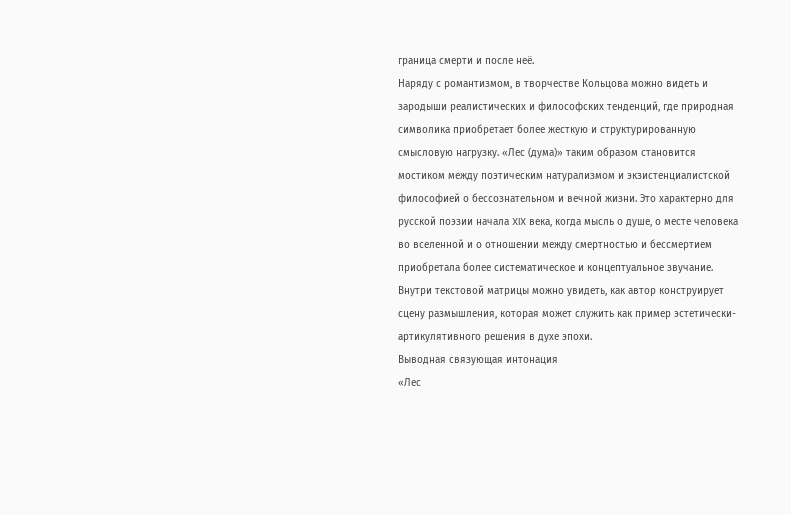граница смерти и после неё.
Наряду с романтизмом, в творчестве Кольцова можно видеть и зародыши реалистических и философских тенденций, где природная символика приобретает более жесткую и структурированную смысловую нагрузку. «Лес (дума)» таким образом становится мостиком между поэтическим натурализмом и экзистенциалистской философией о бессознательном и вечной жизни. Это характерно для русской поэзии начала XIX века, когда мысль о душе, о месте человека во вселенной и о отношении между смертностью и бессмертием приобретала более систематическое и концептуальное звучание. Внутри текстовой матрицы можно увидеть, как автор конструирует сцену размышления, которая может служить как пример эстетически-артикулятивного решения в духе эпохи.
Выводная связующая интонация
«Лес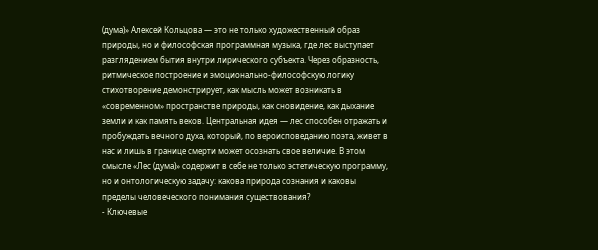(дума)» Алексей Кольцова — это не только художественный образ природы, но и философская программная музыка, где лес выступает разглядением бытия внутри лирического субъекта. Через образность, ритмическое построение и эмоционально-философскую логику стихотворение демонстрирует, как мысль может возникать в «современном» пространстве природы, как сновидение, как дыхание земли и как память веков. Центральная идея — лес способен отражать и пробуждать вечного духа, который, по вероисповеданию поэта, живет в нас и лишь в границе смерти может осознать свое величие. В этом смысле «Лес (дума)» содержит в себе не только эстетическую программу, но и онтологическую задачу: какова природа сознания и каковы пределы человеческого понимания существования?
- Ключевые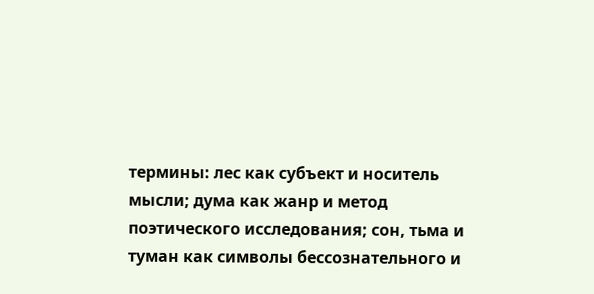термины: лес как субъект и носитель мысли; дума как жанр и метод поэтического исследования; сон, тьма и туман как символы бессознательного и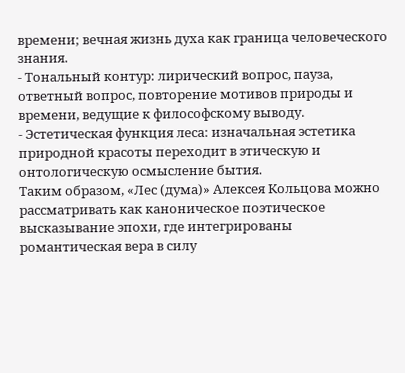времени; вечная жизнь духа как граница человеческого знания.
- Тональный контур: лирический вопрос, пауза, ответный вопрос, повторение мотивов природы и времени, ведущие к философскому выводу.
- Эстетическая функция леса: изначальная эстетика природной красоты переходит в этическую и онтологическую осмысление бытия.
Таким образом, «Лес (дума)» Алексея Кольцова можно рассматривать как каноническое поэтическое высказывание эпохи, где интегрированы романтическая вера в силу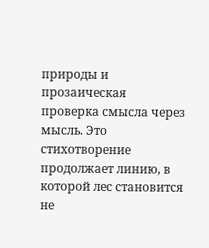природы и прозаическая проверка смысла через мысль. Это стихотворение продолжает линию, в которой лес становится не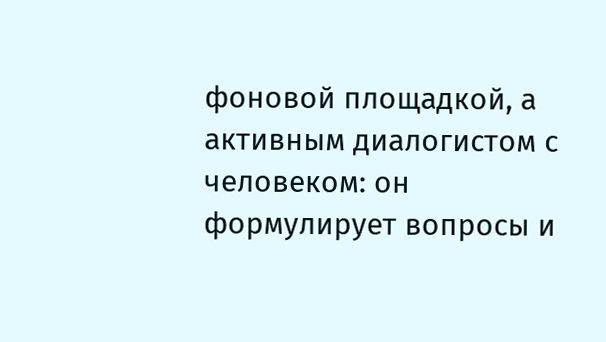фоновой площадкой, а активным диалогистом с человеком: он формулирует вопросы и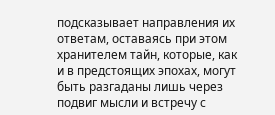подсказывает направления их ответам, оставаясь при этом хранителем тайн, которые, как и в предстоящих эпохах, могут быть разгаданы лишь через подвиг мысли и встречу с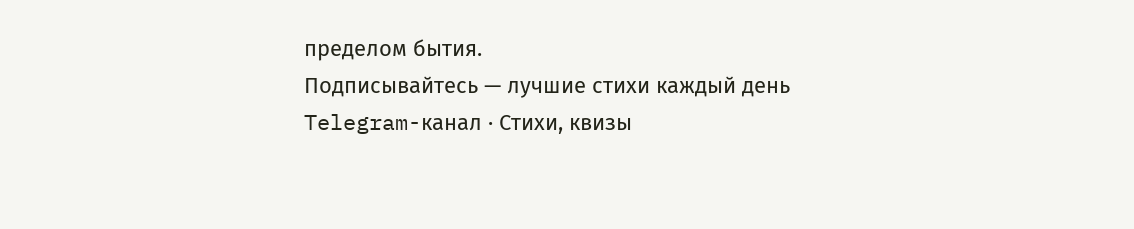пределом бытия.
Подписывайтесь — лучшие стихи каждый день
Telegram-канал · Стихи, квизы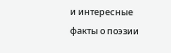и интересные факты о поэзии